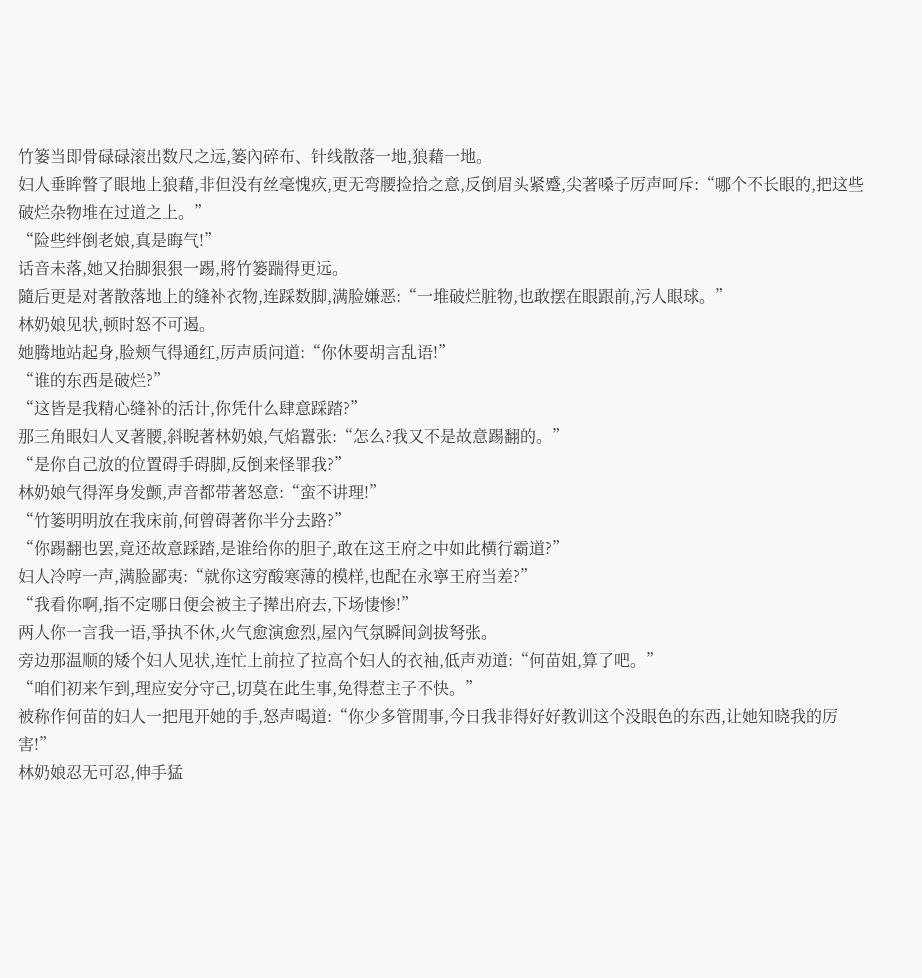竹篓当即骨碌碌滚出数尺之远,篓內碎布、针线散落一地,狼藉一地。
妇人垂眸瞥了眼地上狼藉,非但没有丝毫愧疚,更无弯腰捡拾之意,反倒眉头紧蹙,尖著嗓子厉声呵斥:“哪个不长眼的,把这些破烂杂物堆在过道之上。”
“险些绊倒老娘,真是晦气!”
话音未落,她又抬脚狠狠一踢,將竹篓踹得更远。
隨后更是对著散落地上的缝补衣物,连踩数脚,满脸嫌恶:“一堆破烂脏物,也敢摆在眼跟前,污人眼球。”
林奶娘见状,顿时怒不可遏。
她腾地站起身,脸颊气得通红,厉声质问道:“你休要胡言乱语!”
“谁的东西是破烂?”
“这皆是我精心缝补的活计,你凭什么肆意踩踏?”
那三角眼妇人叉著腰,斜睨著林奶娘,气焰囂张:“怎么?我又不是故意踢翻的。”
“是你自己放的位置碍手碍脚,反倒来怪罪我?”
林奶娘气得浑身发颤,声音都带著怒意:“蛮不讲理!”
“竹篓明明放在我床前,何曾碍著你半分去路?”
“你踢翻也罢,竟还故意踩踏,是谁给你的胆子,敢在这王府之中如此横行霸道?”
妇人冷哼一声,满脸鄙夷:“就你这穷酸寒薄的模样,也配在永寧王府当差?”
“我看你啊,指不定哪日便会被主子撵出府去,下场悽惨!”
两人你一言我一语,爭执不休,火气愈演愈烈,屋內气氛瞬间剑拔弩张。
旁边那温顺的矮个妇人见状,连忙上前拉了拉高个妇人的衣袖,低声劝道:“何苗姐,算了吧。”
“咱们初来乍到,理应安分守己,切莫在此生事,免得惹主子不快。”
被称作何苗的妇人一把甩开她的手,怒声喝道:“你少多管閒事,今日我非得好好教训这个没眼色的东西,让她知晓我的厉害!”
林奶娘忍无可忍,伸手猛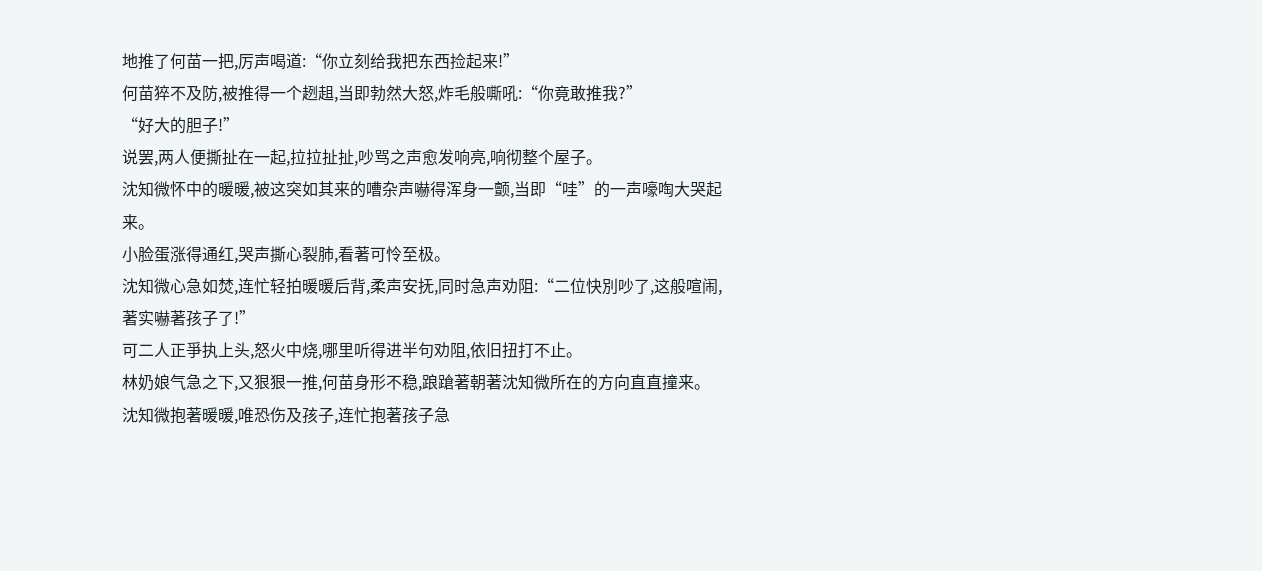地推了何苗一把,厉声喝道:“你立刻给我把东西捡起来!”
何苗猝不及防,被推得一个趔趄,当即勃然大怒,炸毛般嘶吼:“你竟敢推我?”
“好大的胆子!”
说罢,两人便撕扯在一起,拉拉扯扯,吵骂之声愈发响亮,响彻整个屋子。
沈知微怀中的暖暖,被这突如其来的嘈杂声嚇得浑身一颤,当即“哇”的一声嚎啕大哭起来。
小脸蛋涨得通红,哭声撕心裂肺,看著可怜至极。
沈知微心急如焚,连忙轻拍暖暖后背,柔声安抚,同时急声劝阻:“二位快別吵了,这般喧闹,著实嚇著孩子了!”
可二人正爭执上头,怒火中烧,哪里听得进半句劝阻,依旧扭打不止。
林奶娘气急之下,又狠狠一推,何苗身形不稳,踉蹌著朝著沈知微所在的方向直直撞来。
沈知微抱著暖暖,唯恐伤及孩子,连忙抱著孩子急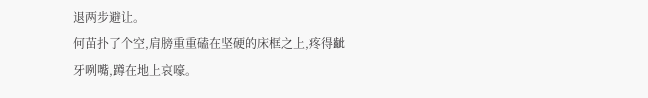退两步避让。
何苗扑了个空,肩膀重重磕在坚硬的床框之上,疼得齜牙咧嘴,蹲在地上哀嚎。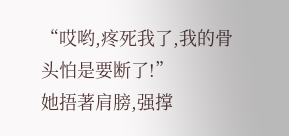“哎哟,疼死我了,我的骨头怕是要断了!”
她捂著肩膀,强撑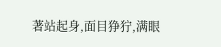著站起身,面目狰狞,满眼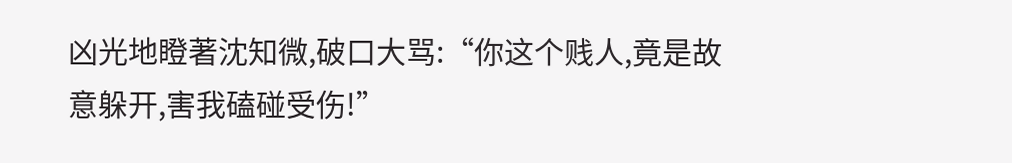凶光地瞪著沈知微,破口大骂:“你这个贱人,竟是故意躲开,害我磕碰受伤!”